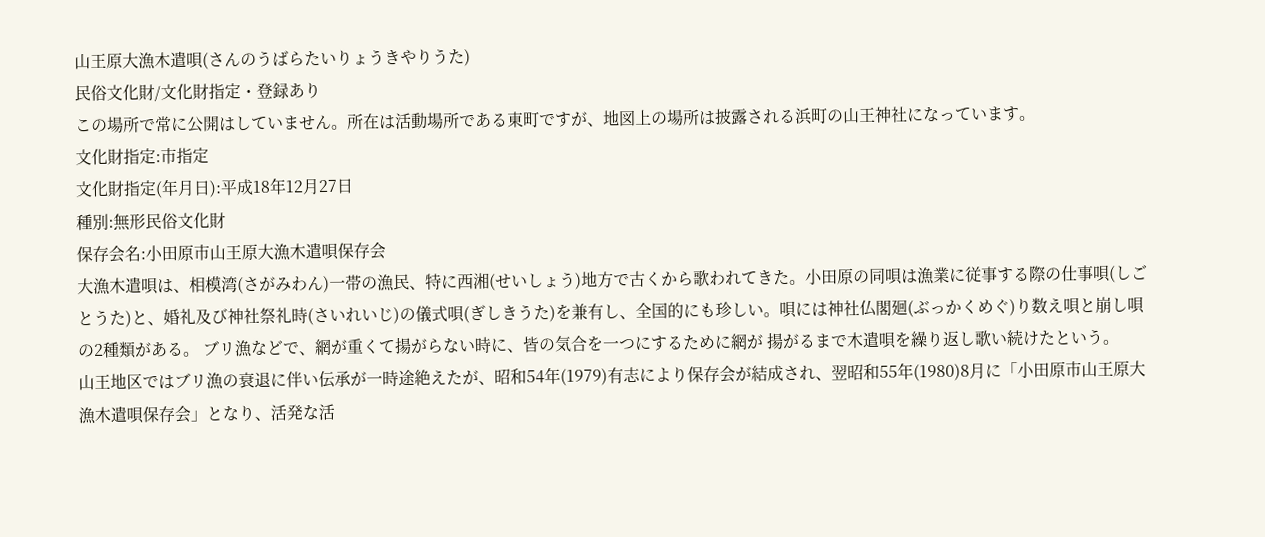山王原大漁木遣唄(さんのうばらたいりょうきやりうた)
民俗文化財/文化財指定・登録あり
この場所で常に公開はしていません。所在は活動場所である東町ですが、地図上の場所は披露される浜町の山王神社になっています。
文化財指定:市指定
文化財指定(年月日):平成18年12月27日
種別:無形民俗文化財
保存会名:小田原市山王原大漁木遣唄保存会
大漁木遣唄は、相模湾(さがみわん)一帯の漁民、特に西湘(せいしょう)地方で古くから歌われてきた。小田原の同唄は漁業に従事する際の仕事唄(しごとうた)と、婚礼及び神社祭礼時(さいれいじ)の儀式唄(ぎしきうた)を兼有し、全国的にも珍しい。唄には神社仏閣廻(ぶっかくめぐ)り数え唄と崩し唄の2種類がある。 ブリ漁などで、網が重くて揚がらない時に、皆の気合を一つにするために網が 揚がるまで木遣唄を繰り返し歌い続けたという。
山王地区ではブリ漁の衰退に伴い伝承が一時途絶えたが、昭和54年(1979)有志により保存会が結成され、翌昭和55年(1980)8月に「小田原市山王原大漁木遣唄保存会」となり、活発な活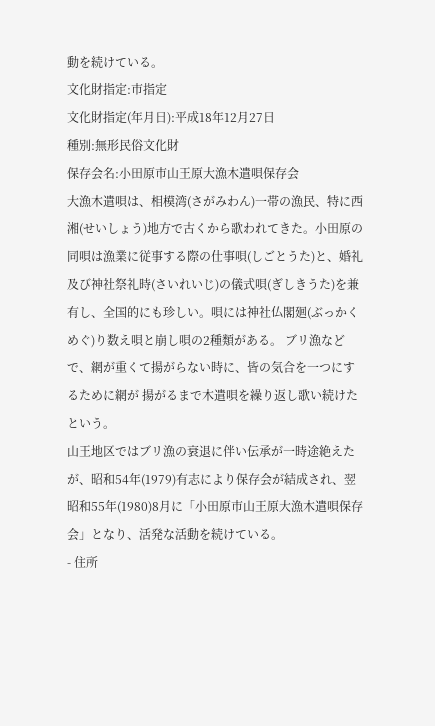動を続けている。
文化財指定:市指定
文化財指定(年月日):平成18年12月27日
種別:無形民俗文化財
保存会名:小田原市山王原大漁木遣唄保存会
大漁木遣唄は、相模湾(さがみわん)一帯の漁民、特に西湘(せいしょう)地方で古くから歌われてきた。小田原の同唄は漁業に従事する際の仕事唄(しごとうた)と、婚礼及び神社祭礼時(さいれいじ)の儀式唄(ぎしきうた)を兼有し、全国的にも珍しい。唄には神社仏閣廻(ぶっかくめぐ)り数え唄と崩し唄の2種類がある。 ブリ漁などで、網が重くて揚がらない時に、皆の気合を一つにするために網が 揚がるまで木遣唄を繰り返し歌い続けたという。
山王地区ではブリ漁の衰退に伴い伝承が一時途絶えたが、昭和54年(1979)有志により保存会が結成され、翌昭和55年(1980)8月に「小田原市山王原大漁木遣唄保存会」となり、活発な活動を続けている。
- 住所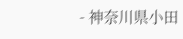- 神奈川県小田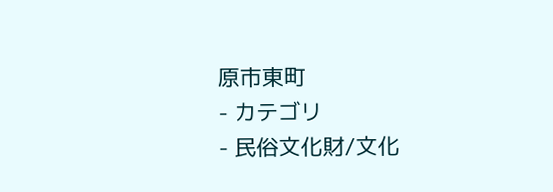原市東町
- カテゴリ
- 民俗文化財/文化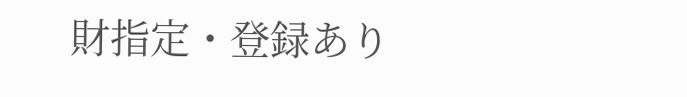財指定・登録あり